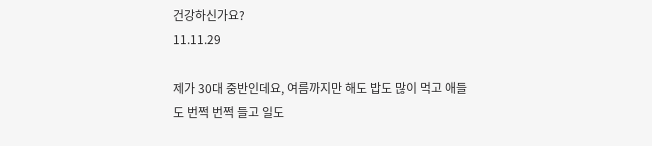건강하신가요?
11.11.29

제가 30대 중반인데요, 여름까지만 해도 밥도 많이 먹고 애들도 번쩍 번쩍 들고 일도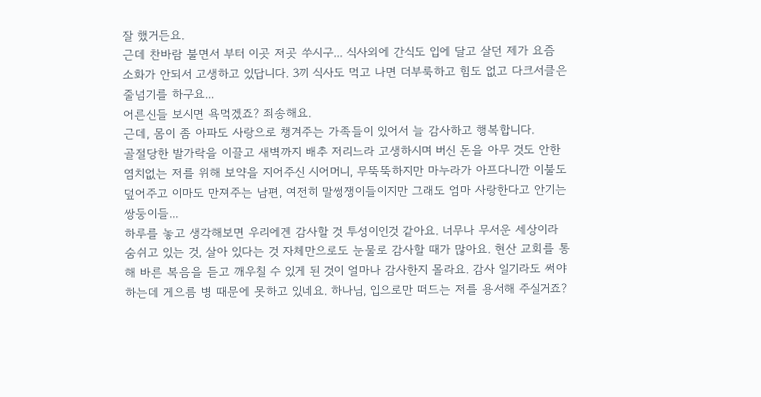잘 했거든요.
근데 찬바람 불면서 부터 이곳 저곳 쑤시구... 식사외에 간식도 입에 달고 살던 제가 요즘 소화가 안되서 고생하고 있답니다. 3끼 식사도 먹고 나면 더부룩하고 힘도 없고 다크서클은 줄넘기를 하구요...
어른신들 보시면 욕먹겠죠? 죄송해요.
근데, 몸이 좀 아파도 사랑으로 챙겨주는 가족들이 있어서 늘 감사하고 행복합니다.
골절당한 발가락을 이끌고 새벽까지 배추 저리느라 고생하시며 버신 돈을 아무 것도 안한 염치없는 저를 위해 보약을 지어주신 시어머니, 무뚝뚝하지만 마누라가 아프다니깐 이불도 덮어주고 이마도 만져주는 남편, 여전히 말썽쟁이들이지만 그래도 엄마 사랑한다고 안기는 쌍둥이들...
하루를 놓고 생각해보면 우리에겐 감사할 것 투성이인것 같아요. 너무나 무서운 세상이라 숨쉬고 있는 것, 살아 있다는 것 자체만으로도 눈물로 감사할 때가 많아요. 현산 교회를 통해 바른 복음을 듣고 깨우칠 수 있게 된 것이 얼마나 감사한지 몰라요. 감사 일기라도 써야하는데 게으름 병 때문에 못하고 있네요. 하나님, 입으로만 떠드는 저를 용서해 주실거죠?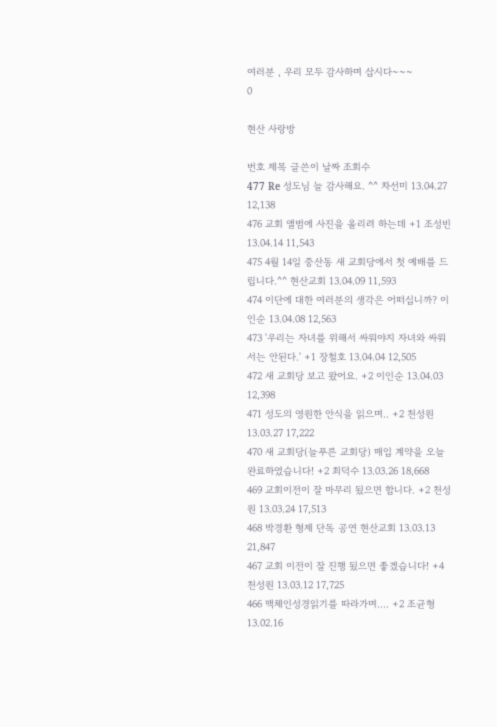여러분 , 우리 모두 감사하며 삽시다~~~
0

현산 사랑방

번호 제목 글쓴이 날짜 조회수
477 Re 성도님 늘 감사해요. ^^ 차선미 13.04.27 12,138
476 교회 앨범에 사진을 올리려 하는데 +1 조성빈 13.04.14 11,543
475 4월 14일 중산동 새 교회당에서 첫 예배를 드립니다.^^ 현산교회 13.04.09 11,593
474 이단에 대한 여러분의 생각은 어떠십니까? 이인순 13.04.08 12,563
473 '우리는 자녀를 위해서 싸워야지 자녀와 싸워서는 안된다.' +1 장철호 13.04.04 12,505
472 새 교회당 보고 왔어요. +2 이인순 13.04.03 12,398
471 성도의 영원한 안식을 읽으며.. +2 천성원 13.03.27 17,222
470 새 교회당(늘푸른 교회당) 매입 계약을 오늘 완료하였습니다! +2 최덕수 13.03.26 18,668
469 교회이전이 잘 마무리 됬으면 합니다. +2 천성원 13.03.24 17,513
468 박경환 형제 단독 공연 현산교회 13.03.13 21,847
467 교회 이전이 잘 진행 됬으면 좋겠습니다! +4 천성원 13.03.12 17,725
466 맥체인성경읽기를 따라가며.... +2 조균형 13.02.16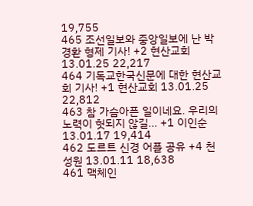19,755
465 조선일보와 중앙일보에 난 박경환 형제 기사! +2 현산교회 13.01.25 22,217
464 기독교한국신문에 대한 현산교회 기사! +1 현산교회 13.01.25 22,812
463 참 가슴아픈 일이네요. 우리의 노력이 헛되지 않길... +1 이인순 13.01.17 19,414
462 도르트 신경 어플 공유 +4 천성원 13.01.11 18,638
461 맥체인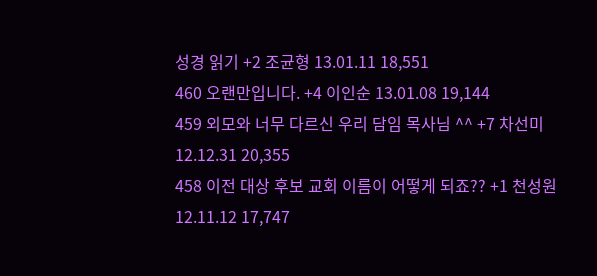성경 읽기 +2 조균형 13.01.11 18,551
460 오랜만입니다. +4 이인순 13.01.08 19,144
459 외모와 너무 다르신 우리 담임 목사님 ^^ +7 차선미 12.12.31 20,355
458 이전 대상 후보 교회 이름이 어떻게 되죠?? +1 천성원 12.11.12 17,747